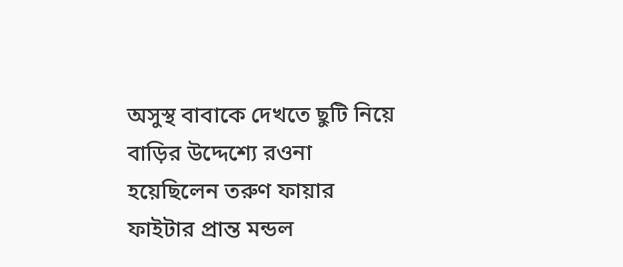অসুস্থ বাবাকে দেখতে ছুটি নিয়ে বাড়ির উদ্দেশ্যে রওনা হয়েছিলেন তরুণ ফায়ার ফাইটার প্রান্ত মন্ডল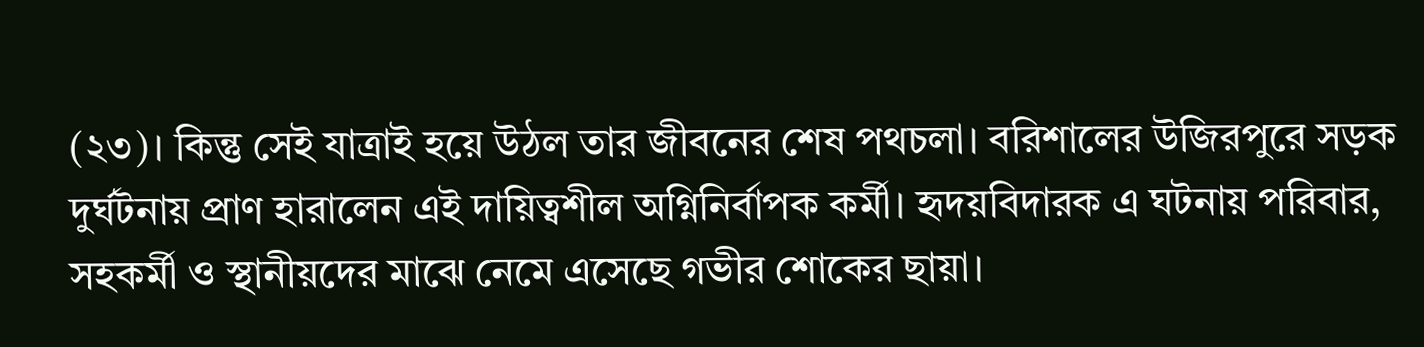(২৩)। কিন্তু সেই যাত্রাই হয়ে উঠল তার জীবনের শেষ পথচলা। বরিশালের উজিরপুরে সড়ক দুর্ঘটনায় প্রাণ হারালেন এই দায়িত্বশীল অগ্নিনির্বাপক কর্মী। হৃদয়বিদারক এ ঘটনায় পরিবার, সহকর্মী ও স্থানীয়দের মাঝে নেমে এসেছে গভীর শোকের ছায়া।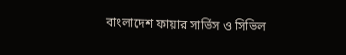বাংলাদেশ ফায়ার সার্ভিস ও সিভিল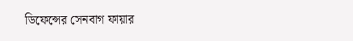ডিফেন্সের সেনবাগ ফায়ার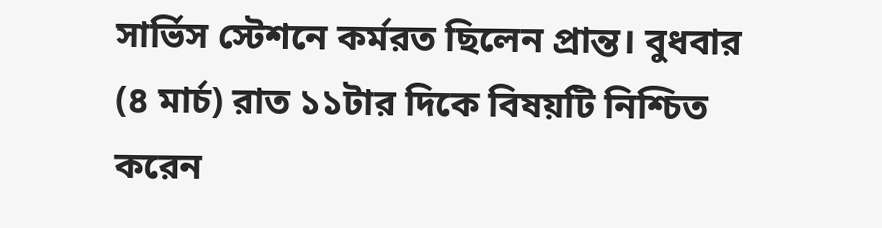সার্ভিস স্টেশনে কর্মরত ছিলেন প্রান্ত। বুধবার (৪ মার্চ) রাত ১১টার দিকে বিষয়টি নিশ্চিত করেন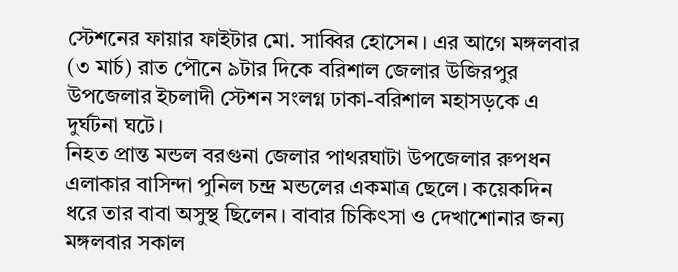স্টেশনের ফায়ার ফাইটার মো. সাব্বির হোসেন। এর আগে মঙ্গলবার (৩ মার্চ) রাত পৌনে ৯টার দিকে বরিশাল জেলার উজিরপুর উপজেলার ইচলাদী স্টেশন সংলগ্ন ঢাকা-বরিশাল মহাসড়কে এ দুর্ঘটনা ঘটে।
নিহত প্রান্ত মন্ডল বরগুনা জেলার পাথরঘাটা উপজেলার রুপধন এলাকার বাসিন্দা পুনিল চন্দ্র মন্ডলের একমাত্র ছেলে। কয়েকদিন ধরে তার বাবা অসুস্থ ছিলেন। বাবার চিকিৎসা ও দেখাশোনার জন্য মঙ্গলবার সকাল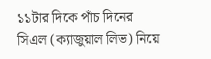১১টার দিকে পাঁচ দিনের সিএল (ক্যাজুয়াল লিভ) নিয়ে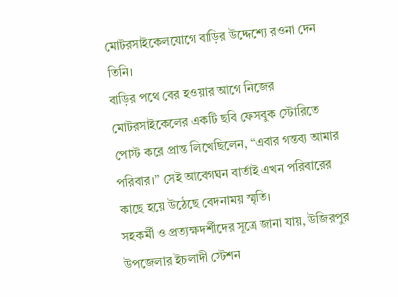মোটরসাইকেলযোগে বাড়ির উদ্দেশ্যে রওনা দেন তিনি।
বাড়ির পথে বের হওয়ার আগে নিজের মোটরসাইকেলের একটি ছবি ফেসবুক স্টোরিতে পোস্ট করে প্রান্ত লিখেছিলেন, “এবার গন্তব্য আমার পরিবার।” সেই আবেগঘন বার্তাই এখন পরিবারের কাছে হয়ে উঠেছে বেদনাময় স্মৃতি।
সহকর্মী ও প্রত্যক্ষদর্শীদের সূত্রে জানা যায়, উজিরপুর উপজেলার ইচলাদী স্টেশন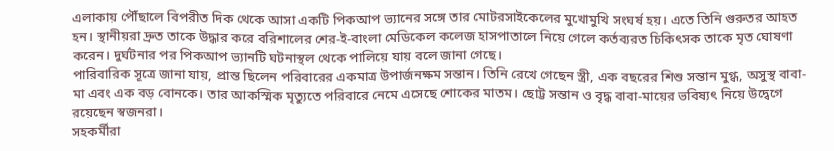এলাকায় পৌঁছালে বিপরীত দিক থেকে আসা একটি পিকআপ ভ্যানের সঙ্গে তার মোটরসাইকেলের মুখোমুখি সংঘর্ষ হয়। এতে তিনি গুরুতর আহত হন। স্থানীয়রা দ্রুত তাকে উদ্ধার করে বরিশালের শের-ই-বাংলা মেডিকেল কলেজ হাসপাতালে নিয়ে গেলে কর্তব্যরত চিকিৎসক তাকে মৃত ঘোষণা করেন। দুর্ঘটনার পর পিকআপ ভ্যানটি ঘটনাস্থল থেকে পালিয়ে যায় বলে জানা গেছে।
পারিবারিক সূত্রে জানা যায়, প্রান্ত ছিলেন পরিবারের একমাত্র উপার্জনক্ষম সন্তান। তিনি রেখে গেছেন স্ত্রী, এক বছরের শিশু সন্তান মুগ্ধ, অসুস্থ বাবা-মা এবং এক বড় বোনকে। তার আকস্মিক মৃত্যুতে পরিবারে নেমে এসেছে শোকের মাতম। ছোট্ট সন্তান ও বৃদ্ধ বাবা-মায়ের ভবিষ্যৎ নিয়ে উদ্বেগে রয়েছেন স্বজনরা।
সহকর্মীরা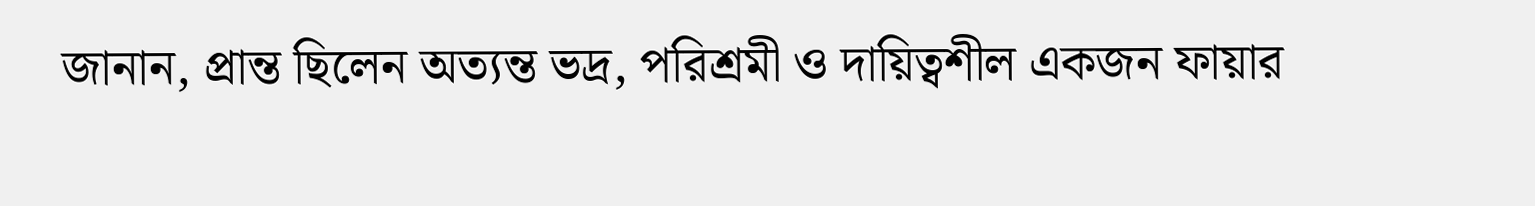জানান, প্রান্ত ছিলেন অত্যন্ত ভদ্র, পরিশ্রমী ও দায়িত্বশীল একজন ফায়ার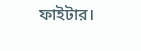ফাইটার।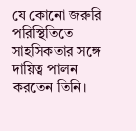যে কোনো জরুরি পরিস্থিতিতে সাহসিকতার সঙ্গে দায়িত্ব পালন করতেন তিনি।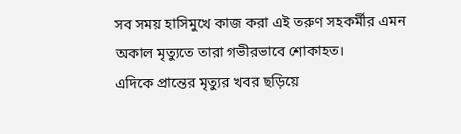সব সময় হাসিমুখে কাজ করা এই তরুণ সহকর্মীর এমন অকাল মৃত্যুতে তারা গভীরভাবে শোকাহত।
এদিকে প্রান্তের মৃত্যুর খবর ছড়িয়ে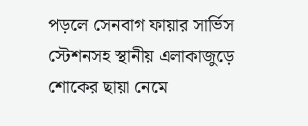পড়লে সেনবাগ ফায়ার সার্ভিস স্টেশনসহ স্থানীয় এলাকাজুড়ে শোকের ছায়া নেমে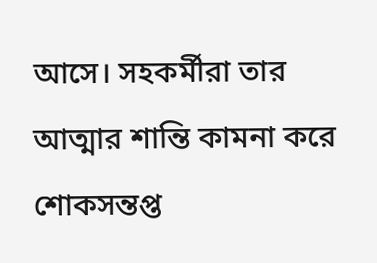আসে। সহকর্মীরা তার আত্মার শান্তি কামনা করে শোকসন্তপ্ত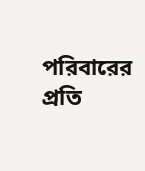পরিবারের প্রতি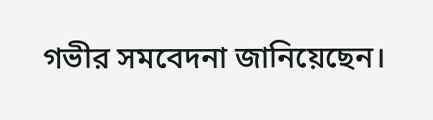গভীর সমবেদনা জানিয়েছেন।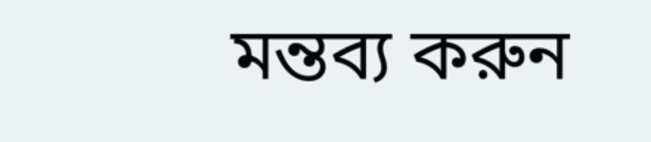মন্তব্য করুন